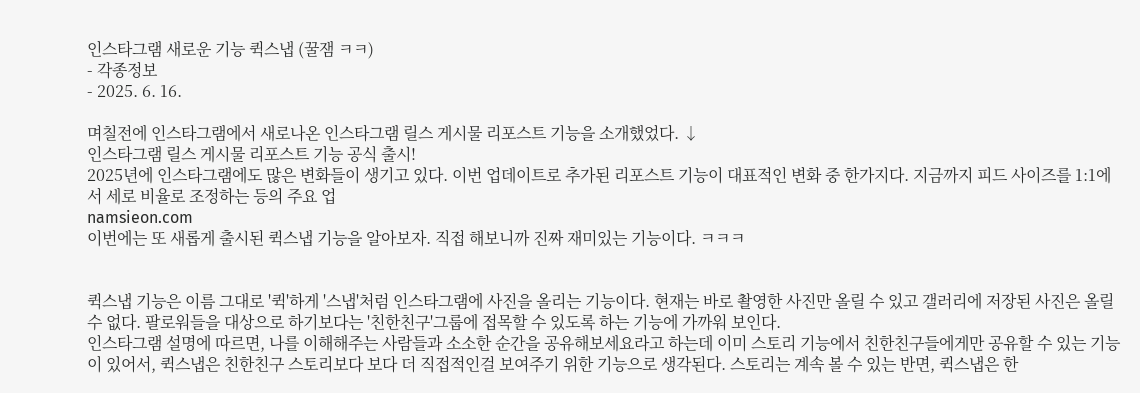인스타그램 새로운 기능 퀵스냅 (꿀잼 ㅋㅋ)
- 각종정보
- 2025. 6. 16.

며칠전에 인스타그램에서 새로나온 인스타그램 릴스 게시물 리포스트 기능을 소개했었다. ↓
인스타그램 릴스 게시물 리포스트 기능 공식 출시!
2025년에 인스타그램에도 많은 변화들이 생기고 있다. 이번 업데이트로 추가된 리포스트 기능이 대표적인 변화 중 한가지다. 지금까지 피드 사이즈를 1:1에서 세로 비율로 조정하는 등의 주요 업
namsieon.com
이번에는 또 새롭게 출시된 퀵스냅 기능을 알아보자. 직접 해보니까 진짜 재미있는 기능이다. ㅋㅋㅋ


퀵스냅 기능은 이름 그대로 '퀵'하게 '스냅'처럼 인스타그램에 사진을 올리는 기능이다. 현재는 바로 촬영한 사진만 올릴 수 있고 갤러리에 저장된 사진은 올릴 수 없다. 팔로워들을 대상으로 하기보다는 '친한친구'그룹에 접목할 수 있도록 하는 기능에 가까워 보인다.
인스타그램 설명에 따르면, 나를 이해해주는 사람들과 소소한 순간을 공유해보세요라고 하는데 이미 스토리 기능에서 친한친구들에게만 공유할 수 있는 기능이 있어서, 퀵스냅은 친한친구 스토리보다 보다 더 직접적인걸 보여주기 위한 기능으로 생각된다. 스토리는 계속 볼 수 있는 반면, 퀵스냅은 한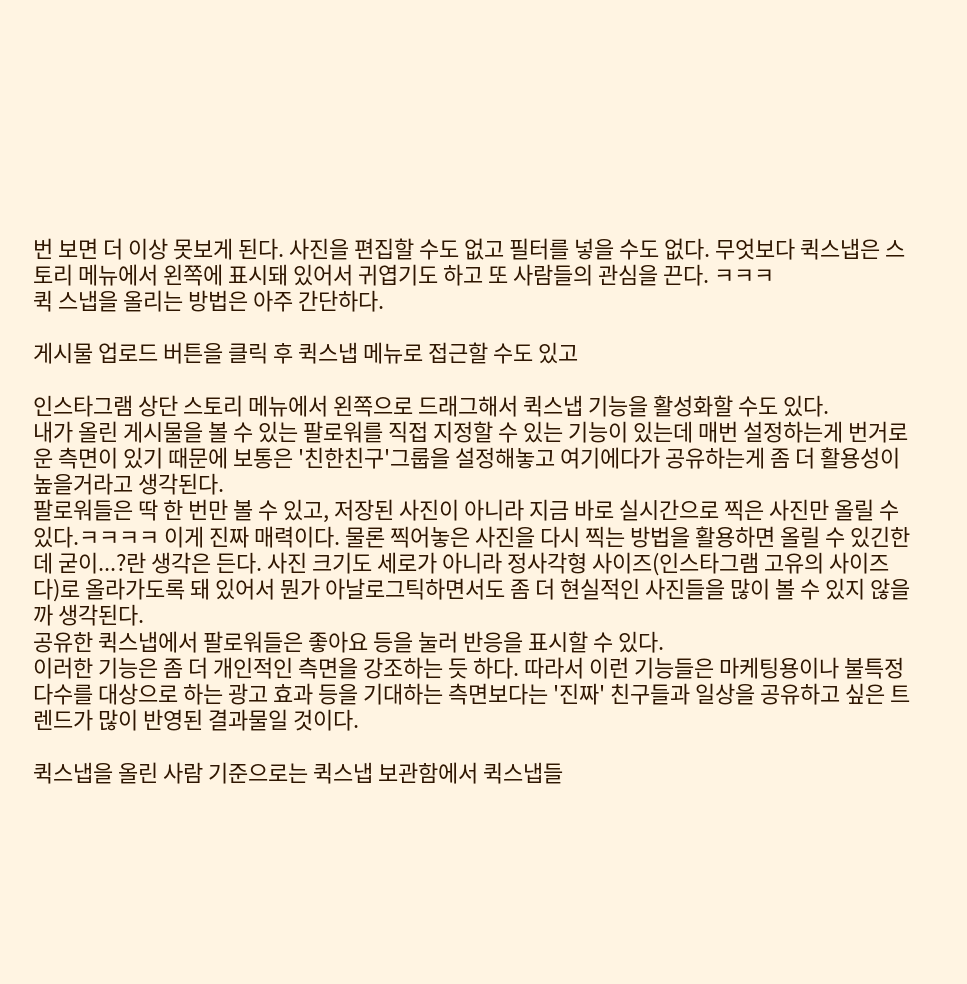번 보면 더 이상 못보게 된다. 사진을 편집할 수도 없고 필터를 넣을 수도 없다. 무엇보다 퀵스냅은 스토리 메뉴에서 왼쪽에 표시돼 있어서 귀엽기도 하고 또 사람들의 관심을 끈다. ㅋㅋㅋ
퀵 스냅을 올리는 방법은 아주 간단하다.

게시물 업로드 버튼을 클릭 후 퀵스냅 메뉴로 접근할 수도 있고

인스타그램 상단 스토리 메뉴에서 왼쪽으로 드래그해서 퀵스냅 기능을 활성화할 수도 있다.
내가 올린 게시물을 볼 수 있는 팔로워를 직접 지정할 수 있는 기능이 있는데 매번 설정하는게 번거로운 측면이 있기 때문에 보통은 '친한친구'그룹을 설정해놓고 여기에다가 공유하는게 좀 더 활용성이 높을거라고 생각된다.
팔로워들은 딱 한 번만 볼 수 있고, 저장된 사진이 아니라 지금 바로 실시간으로 찍은 사진만 올릴 수 있다.ㅋㅋㅋㅋ 이게 진짜 매력이다. 물론 찍어놓은 사진을 다시 찍는 방법을 활용하면 올릴 수 있긴한데 굳이...?란 생각은 든다. 사진 크기도 세로가 아니라 정사각형 사이즈(인스타그램 고유의 사이즈다)로 올라가도록 돼 있어서 뭔가 아날로그틱하면서도 좀 더 현실적인 사진들을 많이 볼 수 있지 않을까 생각된다.
공유한 퀵스냅에서 팔로워들은 좋아요 등을 눌러 반응을 표시할 수 있다.
이러한 기능은 좀 더 개인적인 측면을 강조하는 듯 하다. 따라서 이런 기능들은 마케팅용이나 불특정다수를 대상으로 하는 광고 효과 등을 기대하는 측면보다는 '진짜' 친구들과 일상을 공유하고 싶은 트렌드가 많이 반영된 결과물일 것이다.

퀵스냅을 올린 사람 기준으로는 퀵스냅 보관함에서 퀵스냅들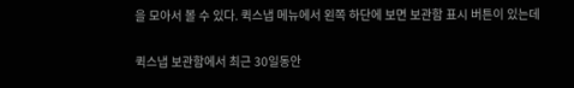을 모아서 볼 수 있다. 퀵스냅 메뉴에서 왼쪽 하단에 보면 보관함 표시 버튼이 있는데

퀵스냅 보관함에서 최근 30일동안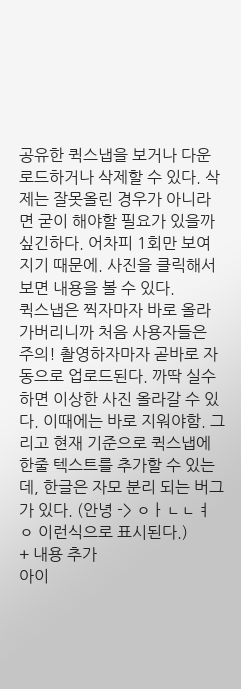공유한 퀵스냅을 보거나 다운로드하거나 삭제할 수 있다. 삭제는 잘못올린 경우가 아니라면 굳이 해야할 필요가 있을까 싶긴하다. 어차피 1회만 보여지기 때문에. 사진을 클릭해서보면 내용을 볼 수 있다.
퀵스냅은 찍자마자 바로 올라가버리니까 처음 사용자들은 주의! 촬영하자마자 곧바로 자동으로 업로드된다. 까딱 실수하면 이상한 사진 올라갈 수 있다. 이때에는 바로 지워야함. 그리고 현재 기준으로 퀵스냅에 한줄 텍스트를 추가할 수 있는데, 한글은 자모 분리 되는 버그가 있다. (안녕 -> ㅇㅏㄴㄴㅕㅇ 이런식으로 표시된다.)
+ 내용 추가
아이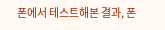폰에서 테스트해본 결과, 폰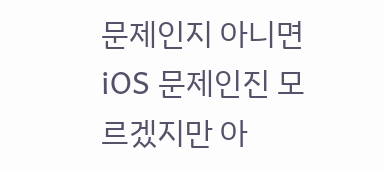문제인지 아니면 iOS 문제인진 모르겠지만 아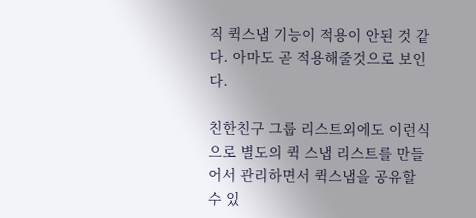직 퀵스냅 기능이 적용이 안된 것 같다. 아마도 곧 적용해줄것으로 보인다.

친한친구 그룹 리스트외에도 이런식으로 별도의 퀵 스냅 리스트를 만들어서 관리하면서 퀵스냅을 공유할 수 있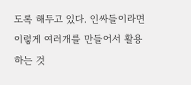도록 해두고 있다. 인싸들이라면 이렇게 여러개를 만들어서 활용하는 것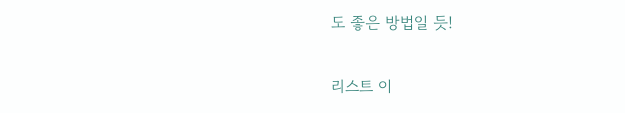도 좋은 방법일 듯!

리스트 이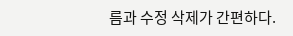름과 수정 삭제가 간편하다.